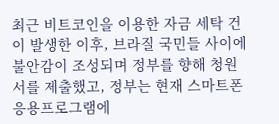최근 비트코인을 이용한 자금 세탁 건이 발생한 이후, 브라질 국민들 사이에 불안감이 조성되며 정부를 향해 청원서를 제출했고, 정부는 현재 스마트폰 응용프로그램에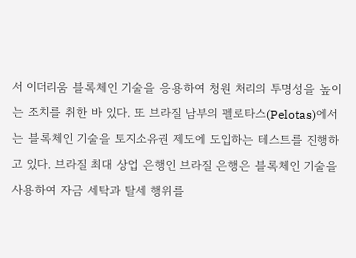서 이더리움 블록체인 기술을 응용하여 청원 처리의 투명성을 높이는 조치를 취한 바 있다. 또 브라질 남부의 펠로타스(Pelotas)에서는 블록체인 기술을 토지소유권 제도에 도입하는 테스트를 진행하고 있다. 브라질 최대 상업 은행인 브라질 은행은 블록체인 기술을 사용하여 자금 세탁과 탈세 행위를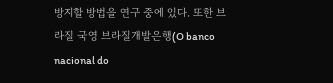방지할 방법을 연구 중에 있다. 또한 브라질 국영 브라질개발은행(O banco nacional do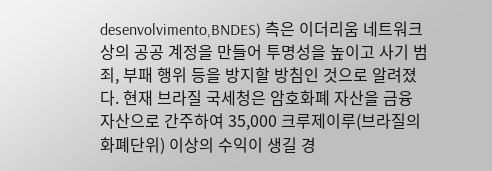desenvolvimento,BNDES) 측은 이더리움 네트워크 상의 공공 계정을 만들어 투명성을 높이고 사기 범죄, 부패 행위 등을 방지할 방침인 것으로 알려졌다. 현재 브라질 국세청은 암호화폐 자산을 금융 자산으로 간주하여 35,000 크루제이루(브라질의 화폐단위) 이상의 수익이 생길 경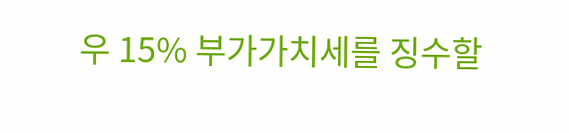우 15% 부가가치세를 징수할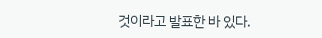것이라고 발표한 바 있다.